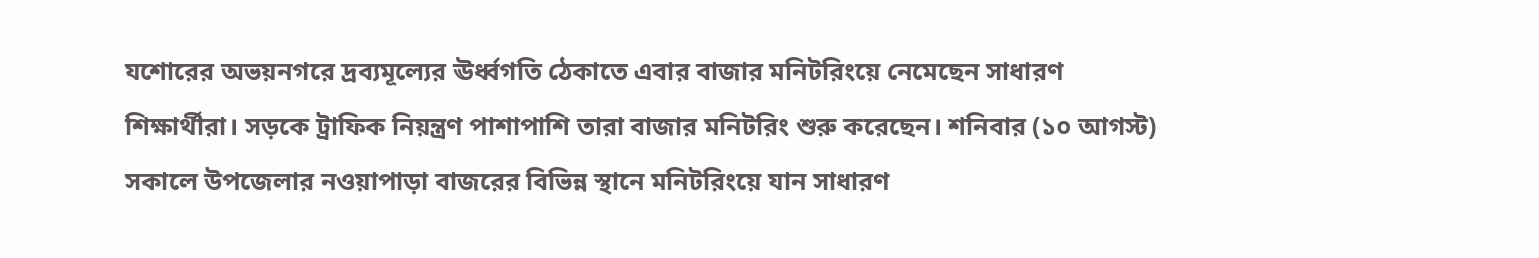যশোরের অভয়নগরে দ্রব্যমূল্যের ঊর্ধ্বগতি ঠেকাতে এবার বাজার মনিটরিংয়ে নেমেছেন সাধারণ শিক্ষার্থীরা। সড়কে ট্রাফিক নিয়ন্ত্রণ পাশাপাশি তারা বাজার মনিটরিং শুরু করেছেন। শনিবার (১০ আগস্ট) সকালে উপজেলার নওয়াপাড়া বাজরের বিভিন্ন স্থানে মনিটরিংয়ে যান সাধারণ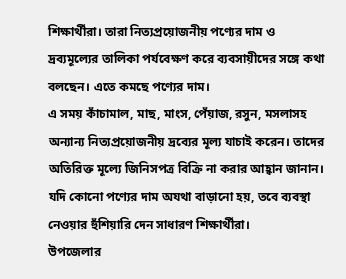শিক্ষার্থীরা। তারা নিত্যপ্রয়োজনীয় পণ্যের দাম ও দ্রব্যমূল্যের তালিকা পর্যবেক্ষণ করে ব্যবসায়ীদের সঙ্গে কথা বলছেন। এতে কমছে পণ্যের দাম।
এ সময় কাঁচামাল, মাছ, মাংস, পেঁয়াজ, রসুন, মসলাসহ অন্যান্য নিত্যপ্রয়োজনীয় দ্রব্যের মূল্য যাচাই করেন। তাদের অতিরিক্ত মূল্যে জিনিসপত্র বিক্রি না করার আহ্বান জানান। যদি কোনো পণ্যের দাম অযথা বাড়ানো হয়, তবে ব্যবস্থা নেওয়ার হুঁশিয়ারি দেন সাধারণ শিক্ষার্থীরা।
উপজেলার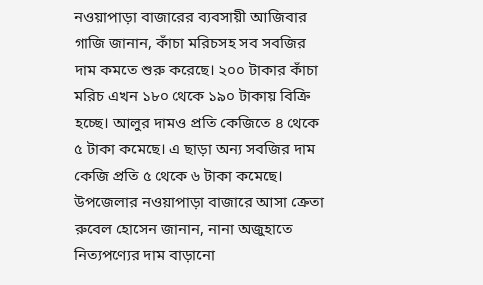নওয়াপাড়া বাজারের ব্যবসায়ী আজিবার গাজি জানান, কাঁচা মরিচসহ সব সবজির দাম কমতে শুরু করেছে। ২০০ টাকার কাঁচা মরিচ এখন ১৮০ থেকে ১৯০ টাকায় বিক্রি হচ্ছে। আলুর দামও প্রতি কেজিতে ৪ থেকে ৫ টাকা কমেছে। এ ছাড়া অন্য সবজির দাম কেজি প্রতি ৫ থেকে ৬ টাকা কমেছে।
উপজেলার নওয়াপাড়া বাজারে আসা ক্রেতা রুবেল হোসেন জানান, নানা অজুহাতে নিত্যপণ্যের দাম বাড়ানো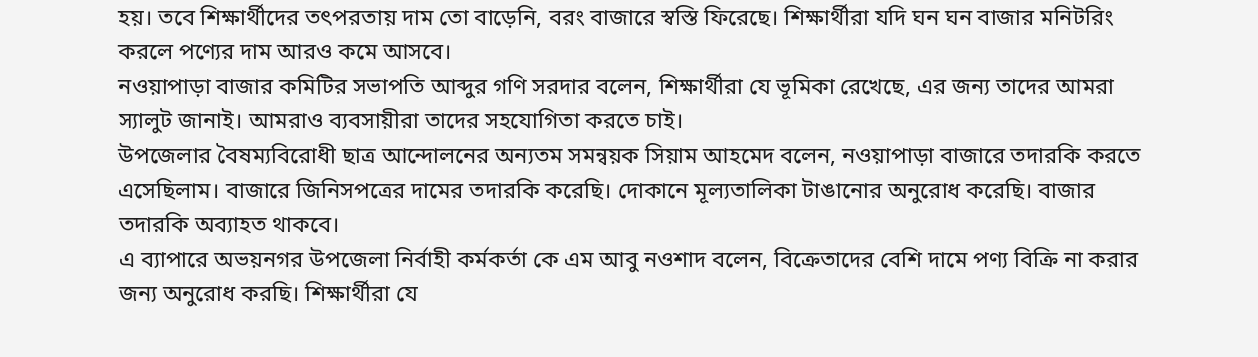হয়। তবে শিক্ষার্থীদের তৎপরতায় দাম তো বাড়েনি, বরং বাজারে স্বস্তি ফিরেছে। শিক্ষার্থীরা যদি ঘন ঘন বাজার মনিটরিং করলে পণ্যের দাম আরও কমে আসবে।
নওয়াপাড়া বাজার কমিটির সভাপতি আব্দুর গণি সরদার বলেন, শিক্ষার্থীরা যে ভূমিকা রেখেছে, এর জন্য তাদের আমরা স্যালুট জানাই। আমরাও ব্যবসায়ীরা তাদের সহযোগিতা করতে চাই।
উপজেলার বৈষম্যবিরোধী ছাত্র আন্দোলনের অন্যতম সমন্বয়ক সিয়াম আহমেদ বলেন, নওয়াপাড়া বাজারে তদারকি করতে এসেছিলাম। বাজারে জিনিসপত্রের দামের তদারকি করেছি। দোকানে মূল্যতালিকা টাঙানোর অনুরোধ করেছি। বাজার তদারকি অব্যাহত থাকবে।
এ ব্যাপারে অভয়নগর উপজেলা নির্বাহী কর্মকর্তা কে এম আবু নওশাদ বলেন, বিক্রেতাদের বেশি দামে পণ্য বিক্রি না করার জন্য অনুরোধ করছি। শিক্ষার্থীরা যে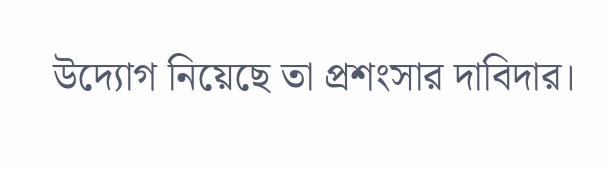উদ্যোগ নিয়েছে তা প্রশংসার দাবিদার।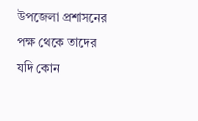উপজেলা প্রশাসনের পক্ষ থেকে তাদের যদি কোন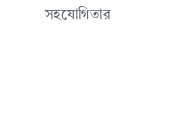সহযোগিতার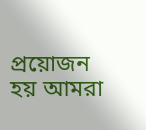প্রয়োজন হয় আমরা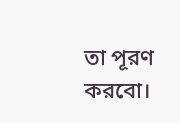তা পূরণ করবো।